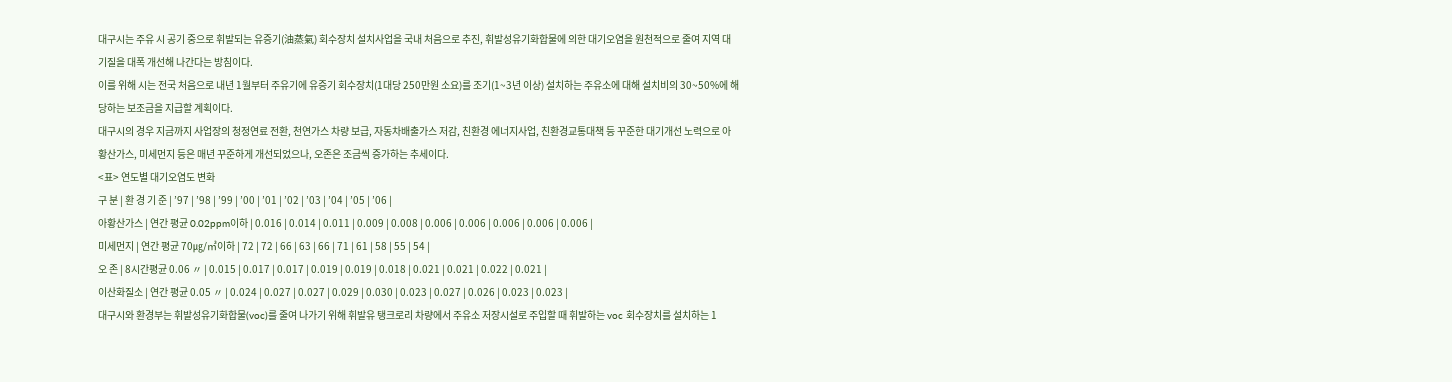대구시는 주유 시 공기 중으로 휘발되는 유증기(油蒸氣) 회수장치 설치사업을 국내 처음으로 추진, 휘발성유기화합물에 의한 대기오염을 원천적으로 줄여 지역 대기질을 대폭 개선해 나간다는 방침이다.
이를 위해 시는 전국 처음으로 내년 1월부터 주유기에 유증기 회수장치(1대당 250만원 소요)를 조기(1~3년 이상) 설치하는 주유소에 대해 설치비의 30~50%에 해당하는 보조금을 지급할 계획이다.
대구시의 경우 지금까지 사업장의 청정연료 전환, 천연가스 차량 보급, 자동차배출가스 저감, 친환경 에너지사업, 친환경교통대책 등 꾸준한 대기개선 노력으로 아황산가스, 미세먼지 등은 매년 꾸준하게 개선되었으나, 오존은 조금씩 증가하는 추세이다.
<표> 연도별 대기오염도 변화
구 분 | 환 경 기 준 | ’97 | ’98 | ’99 | ’00 | ’01 | ’02 | ’03 | ’04 | ’05 | ’06 |
아황산가스 | 연간 평균 0.02ppm이하 | 0.016 | 0.014 | 0.011 | 0.009 | 0.008 | 0.006 | 0.006 | 0.006 | 0.006 | 0.006 |
미세먼지 | 연간 평균 70㎍/㎥이하 | 72 | 72 | 66 | 63 | 66 | 71 | 61 | 58 | 55 | 54 |
오 존 | 8시간평균 0.06 〃 | 0.015 | 0.017 | 0.017 | 0.019 | 0.019 | 0.018 | 0.021 | 0.021 | 0.022 | 0.021 |
이산화질소 | 연간 평균 0.05 〃 | 0.024 | 0.027 | 0.027 | 0.029 | 0.030 | 0.023 | 0.027 | 0.026 | 0.023 | 0.023 |
대구시와 환경부는 휘발성유기화합물(voc)를 줄여 나가기 위해 휘발유 탱크로리 차량에서 주유소 저장시설로 주입할 때 휘발하는 voc 회수장치를 설치하는 1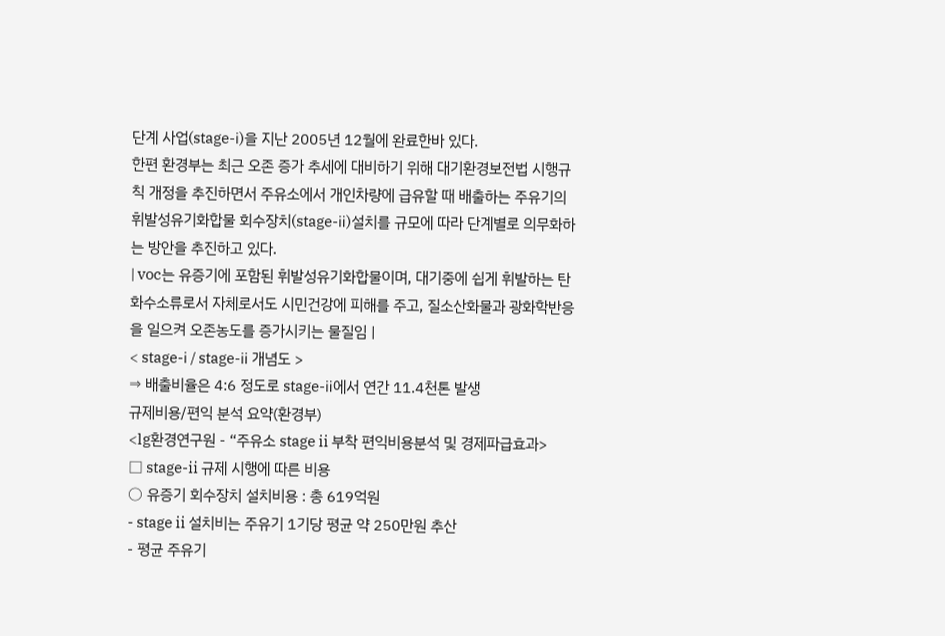단계 사업(stage-ⅰ)을 지난 2005년 12월에 완료한바 있다.
한편 환경부는 최근 오존 증가 추세에 대비하기 위해 대기환경보전법 시행규칙 개정을 추진하면서 주유소에서 개인차량에 급유할 때 배출하는 주유기의 휘발성유기화합물 회수장치(stage-ⅱ)설치를 규모에 따라 단계별로 의무화하는 방안을 추진하고 있다.
| voc는 유증기에 포함된 휘발성유기화합물이며, 대기중에 쉽게 휘발하는 탄화수소류로서 자체로서도 시민건강에 피해를 주고, 질소산화물과 광화학반응을 일으켜 오존농도를 증가시키는 물질임 |
< stage-ⅰ / stage-ⅱ 개념도 >
⇒ 배출비율은 4:6 정도로 stage-ⅱ에서 연간 11.4천톤 발생
규제비용/편익 분석 요약(환경부)
<lg환경연구원 - “주유소 stage ii 부착 편익비용분석 및 경제파급효과>
□ stage-ii 규제 시행에 따른 비용
○ 유증기 회수장치 설치비용 : 총 619억원
- stage ii 설치비는 주유기 1기당 평균 약 250만원 추산
- 평균 주유기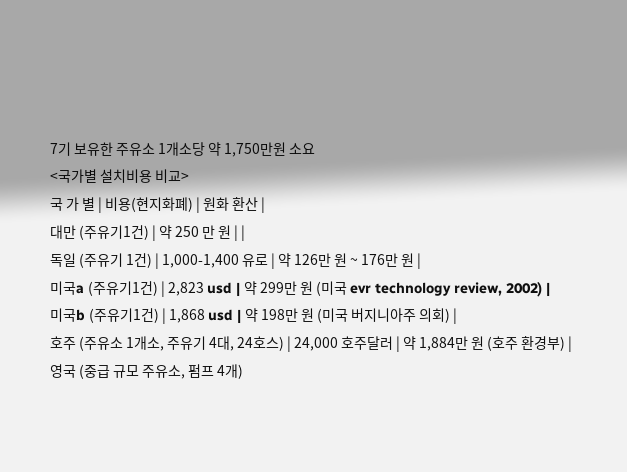7기 보유한 주유소 1개소당 약 1,750만원 소요
<국가별 설치비용 비교>
국 가 별 | 비용(현지화폐) | 원화 환산 |
대만 (주유기1건) | 약 250 만 원 | |
독일 (주유기 1건) | 1,000-1,400 유로 | 약 126만 원 ~ 176만 원 |
미국a (주유기1건) | 2,823 usd | 약 299만 원 (미국 evr technology review, 2002) |
미국b (주유기1건) | 1,868 usd | 약 198만 원 (미국 버지니아주 의회) |
호주 (주유소 1개소, 주유기 4대, 24호스) | 24,000 호주달러 | 약 1,884만 원 (호주 환경부) |
영국 (중급 규모 주유소, 펌프 4개)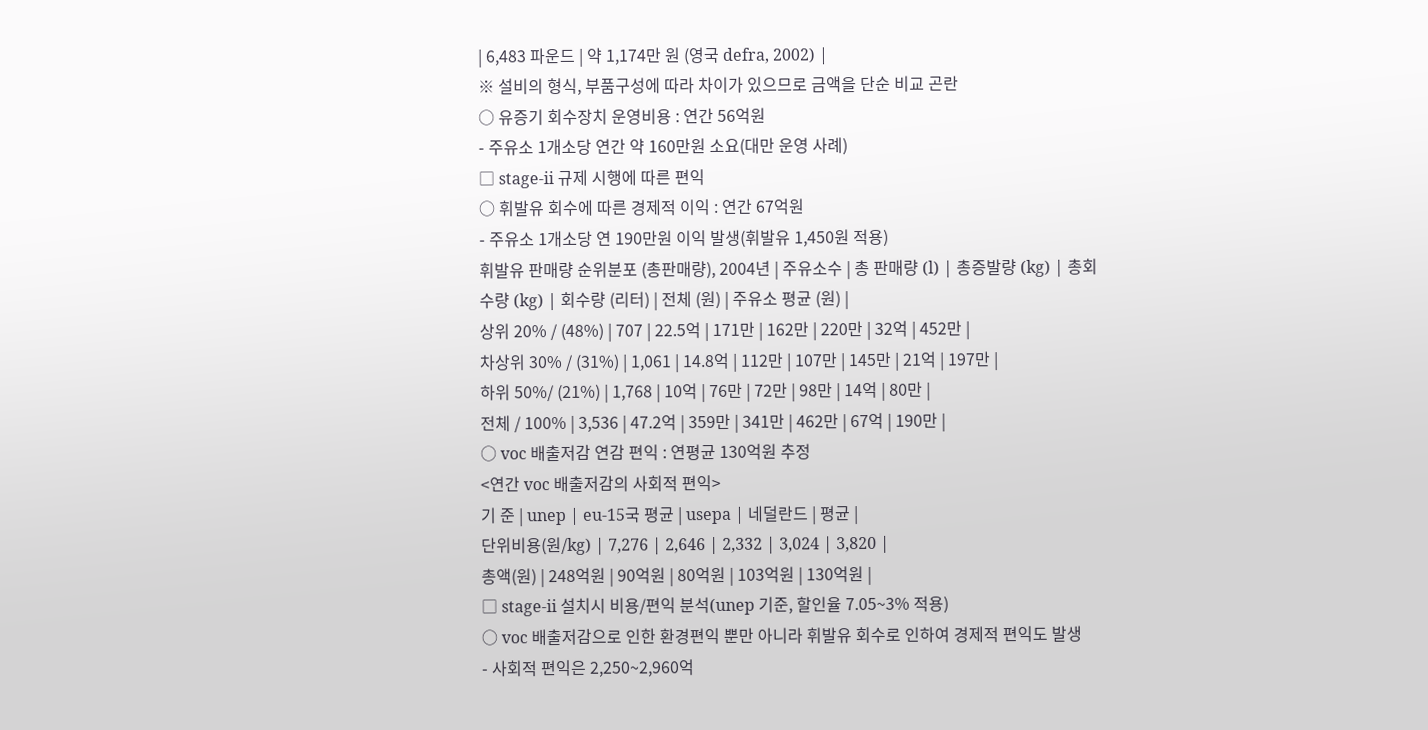| 6,483 파운드 | 약 1,174만 원 (영국 defra, 2002) |
※ 설비의 형식, 부품구성에 따라 차이가 있으므로 금액을 단순 비교 곤란
○ 유증기 회수장치 운영비용 : 연간 56억원
- 주유소 1개소당 연간 약 160만원 소요(대만 운영 사례)
□ stage-ii 규제 시행에 따른 편익
○ 휘발유 회수에 따른 경제적 이익 : 연간 67억원
- 주유소 1개소당 연 190만원 이익 발생(휘발유 1,450원 적용)
휘발유 판매량 순위분포 (총판매량), 2004년 | 주유소수 | 총 판매량 (l) | 총증발량 (kg) | 총회수량 (kg) | 회수량 (리터) | 전체 (원) | 주유소 평균 (원) |
상위 20% / (48%) | 707 | 22.5억 | 171만 | 162만 | 220만 | 32억 | 452만 |
차상위 30% / (31%) | 1,061 | 14.8억 | 112만 | 107만 | 145만 | 21억 | 197만 |
하위 50%/ (21%) | 1,768 | 10억 | 76만 | 72만 | 98만 | 14억 | 80만 |
전체 / 100% | 3,536 | 47.2억 | 359만 | 341만 | 462만 | 67억 | 190만 |
○ voc 배출저감 연감 편익 : 연평균 130억원 추정
<연간 voc 배출저감의 사회적 편익>
기 준 | unep | eu-15국 평균 | usepa | 네덜란드 | 평균 |
단위비용(원/kg) | 7,276 | 2,646 | 2,332 | 3,024 | 3,820 |
총액(원) | 248억원 | 90억원 | 80억원 | 103억원 | 130억원 |
□ stage-ii 설치시 비용/편익 분석(unep 기준, 할인율 7.05~3% 적용)
○ voc 배출저감으로 인한 환경편익 뿐만 아니라 휘발유 회수로 인하여 경제적 편익도 발생
- 사회적 편익은 2,250~2,960억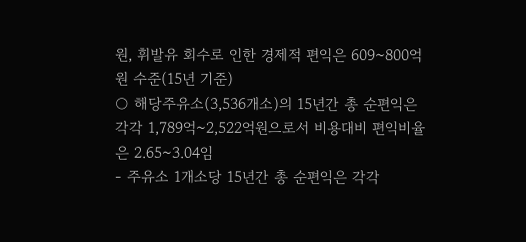원, 휘발유 회수로 인한 경제적 편익은 609~800억원 수준(15년 기준)
○ 해당주유소(3,536개소)의 15년간 총 순편익은 각각 1,789억~2,522억원으로서 비용대비 편익비율은 2.65~3.04임
- 주유소 1개소당 15년간 총 순편익은 각각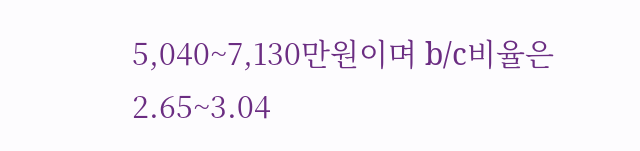5,040~7,130만원이며 b/c비율은 2.65~3.04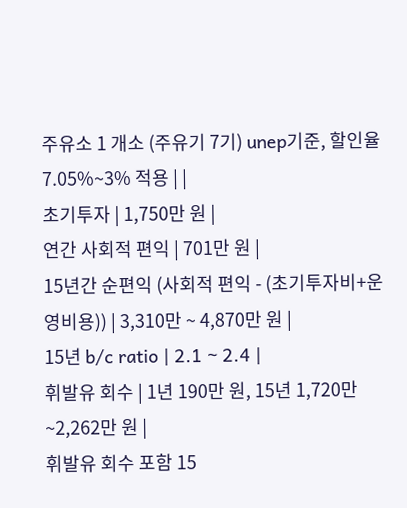주유소 1 개소 (주유기 7기) unep기준, 할인율 7.05%~3% 적용 | |
초기투자 | 1,750만 원 |
연간 사회적 편익 | 701만 원 |
15년간 순편익 (사회적 편익 - (초기투자비+운영비용)) | 3,310만 ~ 4,870만 원 |
15년 b/c ratio | 2.1 ~ 2.4 |
휘발유 회수 | 1년 190만 원, 15년 1,720만~2,262만 원 |
휘발유 회수 포함 15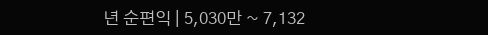년 순편익 | 5,030만 ~ 7,132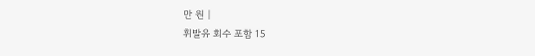만 원 |
휘발유 회수 포함 15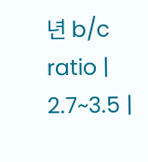년 b/c ratio | 2.7~3.5 |